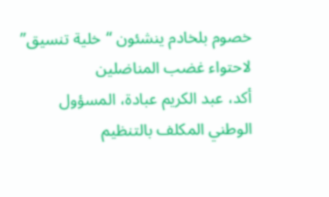خصوم بلخادم ينشئون “خلية تنسيق” لاحتواء غضب المناضلين
أكد، عبد الكريم عبادة، المسؤول الوطني المكلف بالتنظيم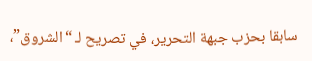سابقا بحزب جبهة التحرير، في تصريح لـ “الشروق”،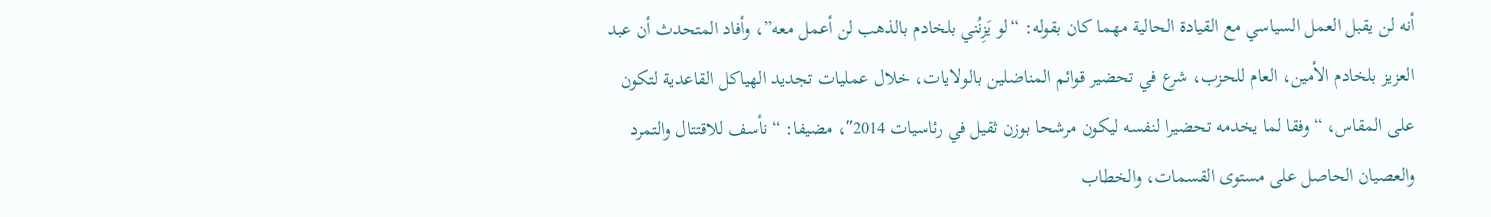أنه لن يقبل العمل السياسي مع القيادة الحالية مهما كان بقوله: “لو يَزِنُني بلخادم بالذهب لن أعمل معه”، وأفاد المتحدث أن عبد العزيز بلخادم الأمين، العام للحزب، شرع في تحضير قوائم المناضلين بالولايات، خلال عمليات تجديد الهياكل القاعدية لتكون على المقاس، “وفقا لما يخدمه تحضيرا لنفسه ليكون مرشحا بوزن ثقيل في رئاسيات 2014″، مضيفا: “نأسف للاقتتال والتمرد والعصيان الحاصل على مستوى القسمات، والخطاب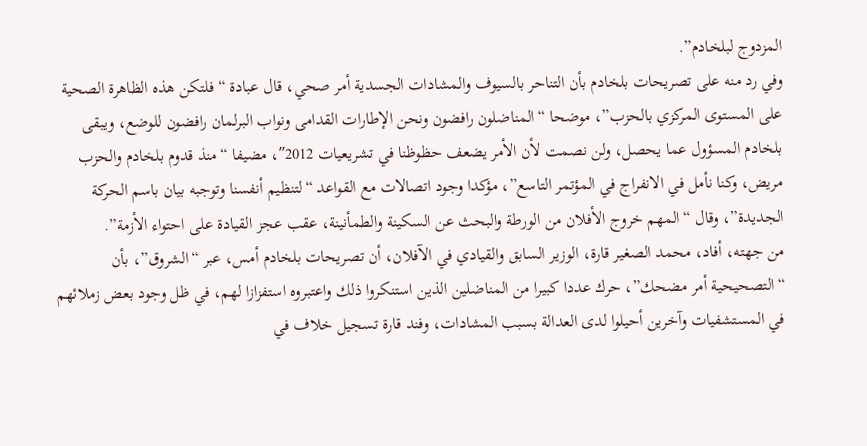المزدوج لبلخادم”.
وفي رد منه على تصريحات بلخادم بأن التناحر بالسيوف والمشادات الجسدية أمر صحي، قال عبادة “فلتكن هذه الظاهرة الصحية على المستوى المركزي بالحزب”، موضحا “المناضلون رافضون ونحن الإطارات القدامى ونواب البرلمان رافضون للوضع، ويبقى بلخادم المسؤول عما يحصل، ولن نصمت لأن الأمر يضعف حظوظنا في تشريعيات 2012″، مضيفا “منذ قدوم بلخادم والحزب مريض، وكنا نأمل في الانفراج في المؤتمر التاسع”، مؤكدا وجود اتصالات مع القواعد “لتنظيم أنفسنا وتوجبه بيان باسم الحركة الجديدة”، وقال “المهم خروج الأفلان من الورطة والبحث عن السكينة والطمأنينة، عقب عجز القيادة على احتواء الأزمة”.
من جهته، أفاد، محمد الصغير قارة، الوزير السابق والقيادي في الآفلان، أن تصريحات بلخادم أمس، عبر “الشروق”، بأن “التصحيحية أمر مضحك”، حرك عددا كبيرا من المناضلين الذين استنكروا ذلك واعتبروه استفزازا لهم، في ظل وجود بعض زملائهم في المستشفيات وآخرين أحيلوا لدى العدالة بسبب المشادات، وفند قارة تسجيل خلاف في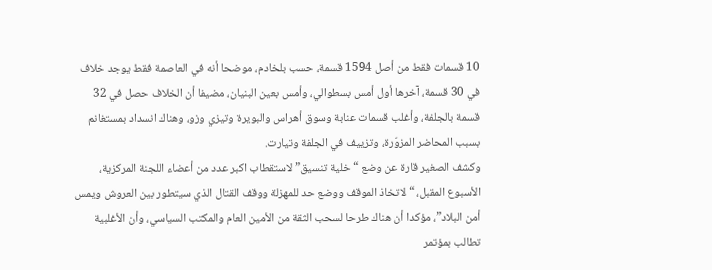10 قسمات فقط من أصل 1594 قسمة، حسب بلخادم، موضحا أنه في العاصمة فقط يوجد خلاف في 30 قسمة، آخرها أول أمس بسطوالي، وأمس بعين البنيان، مضيفا أن الخلاف حصل في 32 قسمة بالجلفة، وأغلب قسمات عنابة وسوق أهراس والبويرة وتيزي وزو، وهناك انسداد بمستغانم بسبب المحاضر المزوّرة، وتزييف في الجلفة وتيارت.
وكشف الصغير قارة عن وضع “خلية تنسيق” لاستقطاب اكبر عدد من أعضاء اللجنة المركزية، الأسبوع المقبل، “لاتخاذ الموقف ووضع حد للمهزلة ووقف القتال الذي سيتطور بين العروش ويمس أمن البلاد”، مؤكدا أن هناك طرحا لسحب الثقة من الأمين العام والمكتب السياسي، وأن الأغلبية تطالب بمؤتمر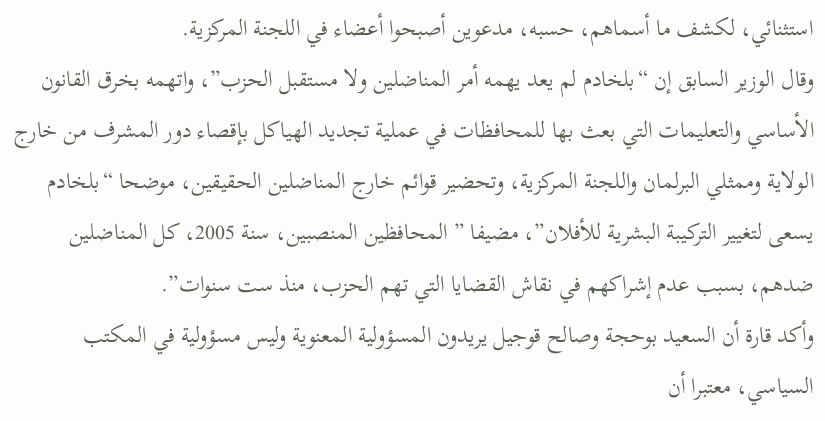استثنائي، لكشف ما أسماهم، حسبه، مدعوين أصبحوا أعضاء في اللجنة المركزية.
وقال الوزير السابق إن “بلخادم لم يعد يهمه أمر المناضلين ولا مستقبل الحزب”، واتهمه بخرق القانون الأساسي والتعليمات التي بعث بها للمحافظات في عملية تجديد الهياكل بإقصاء دور المشرف من خارج الولاية وممثلي البرلمان واللجنة المركزية، وتحضير قوائم خارج المناضلين الحقيقين، موضحا “بلخادم يسعى لتغيير التركيبة البشرية للأفلان”، مضيفا ” المحافظين المنصبين، سنة 2005، كل المناضلين ضدهم، بسبب عدم إشراكهم في نقاش القضايا التي تهم الحزب، منذ ست سنوات”.
وأكد قارة أن السعيد بوحجة وصالح قوجيل يريدون المسؤولية المعنوية وليس مسؤولية في المكتب السياسي، معتبرا أن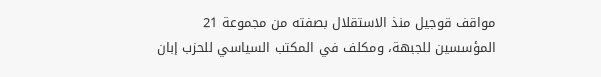مواقف قوجيل منذ الاستقلال بصفته من مجموعة 21 المؤسسين للجبهة، ومكلف في المكتب السياسي للحزب إبان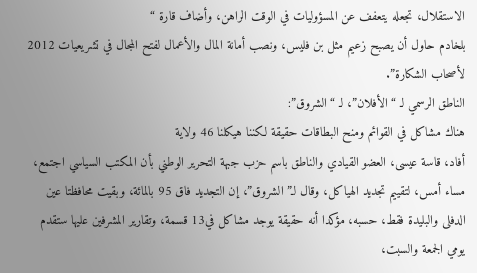الاستقلال، تجعله يتعفف عن المسؤوليات في الوقت الراهن، وأضاف قارة “
بلخادم حاول أن يصبح زعيم مثل بن فليس، ونصب أمانة المال والأعمال لفتح المجال في تشريعيات 2012 لأصحاب الشكارة”.
الناطق الرسمي لـ “الأفلان”، لـ “الشروق”:
هناك مشاكل في القوائم ومنح البطاقات حقيقة لكننا هيكلنا 46 ولاية
أفاد، قاسة عيسى، العضو القيادي والناطق باسم حزب جبهة التحرير الوطني بأن المكتب السياسي اجتمع، مساء أمس، لتقييم تجديد الهياكل، وقال لـ”الشروق”، إن التجديد فاق 95 بالمائة، وبقيت محافظتا عين الدفلى والبليدة فقط، حسبه، مؤكدا أنه حقيقة يوجد مشاكل في13 قسمة، وتقارير المشرفين عليها ستقدم يومي الجمعة والسبت،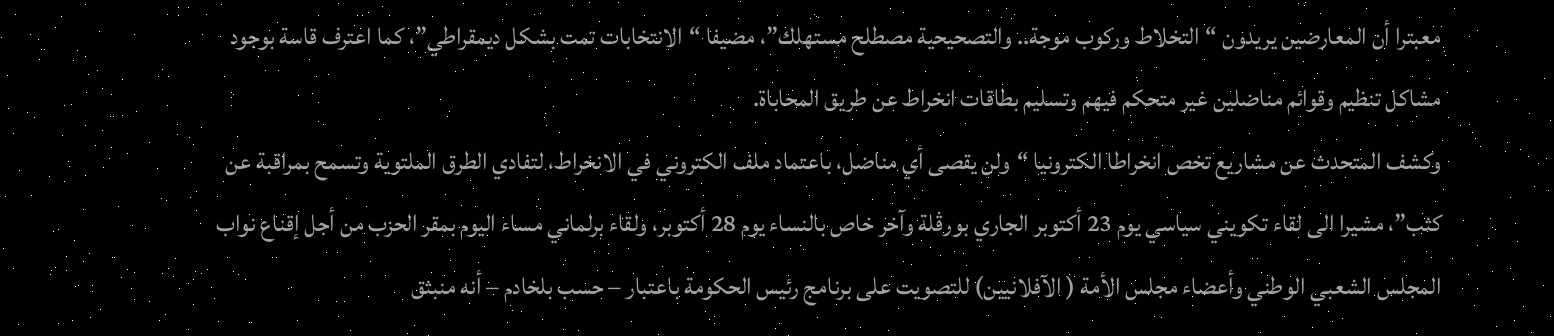معبترا أن المعارضين يريدون “التخلاط وركوب موجة.. والتصحيحية مصطلح مستهلك”، مضيفا “الانتخابات تمت بشكل ديمقراطي”، كما اعترف قاسة بوجود مشاكل تنظيم وقوائم مناضلين غير متحكم فيهم وتسليم بطاقات انخراط عن طريق المحاباة.
وكشف المتحدث عن مشاريع تخص انخراطا الكترونيا “ولن يقصى أي مناضل، باعتماد ملف الكتروني في الانخراط، لتفادي الطرق الملتوية وتسمح بمراقبة عن كثب”، مشيرا الى لقاء تكويني سياسي يوم 23 أكتوبر الجاري بورڤلة وآخر خاص بالنساء يوم 28 أكتوبر، ولقاء برلماني مساء اليوم بمقر الحزب من أجل إقناع نواب المجلس الشعبي الوطني وأعضاء مجلس الأمة ( الآفلانيين) للتصويت على برنامج رئيس الحكومة باعتبار – حسب بلخادم – أنه منبثق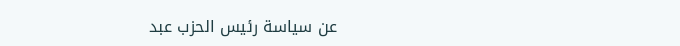عن سياسة رئيس الحزب عبد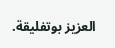العزيز بوتفليقة.